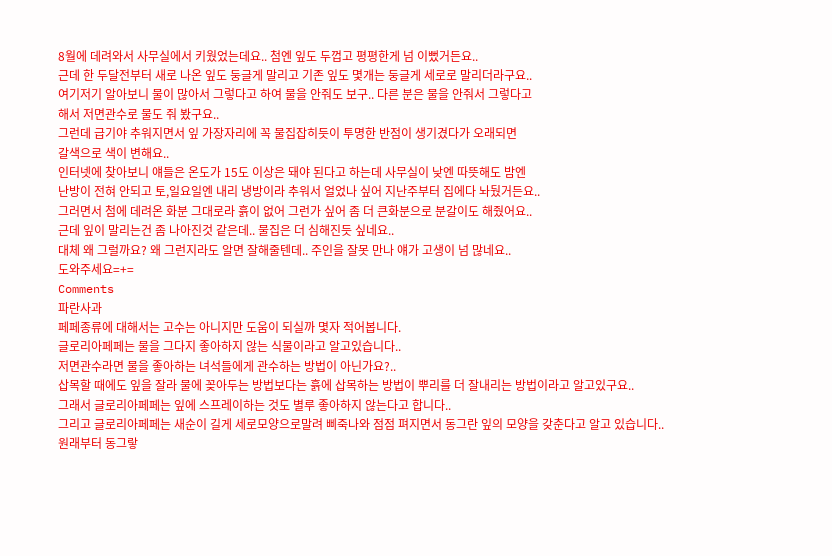8월에 데려와서 사무실에서 키웠었는데요.. 첨엔 잎도 두껍고 평평한게 넘 이뻤거든요..
근데 한 두달전부터 새로 나온 잎도 둥글게 말리고 기존 잎도 몇개는 둥글게 세로로 말리더라구요..
여기저기 알아보니 물이 많아서 그렇다고 하여 물을 안줘도 보구.. 다른 분은 물을 안줘서 그렇다고
해서 저면관수로 물도 줘 봤구요..
그런데 급기야 추워지면서 잎 가장자리에 꼭 물집잡히듯이 투명한 반점이 생기겼다가 오래되면
갈색으로 색이 변해요..
인터넷에 찾아보니 얘들은 온도가 15도 이상은 돼야 된다고 하는데 사무실이 낮엔 따뜻해도 밤엔
난방이 전혀 안되고 토,일요일엔 내리 냉방이라 추워서 얼었나 싶어 지난주부터 집에다 놔뒀거든요..
그러면서 첨에 데려온 화분 그대로라 흙이 없어 그런가 싶어 좀 더 큰화분으로 분갈이도 해줬어요..
근데 잎이 말리는건 좀 나아진것 같은데.. 물집은 더 심해진듯 싶네요..
대체 왜 그럴까요? 왜 그런지라도 알면 잘해줄텐데.. 주인을 잘못 만나 얘가 고생이 넘 많네요..
도와주세요=+=
Comments
파란사과
페페종류에 대해서는 고수는 아니지만 도움이 되실까 몇자 적어봅니다.
글로리아페페는 물을 그다지 좋아하지 않는 식물이라고 알고있습니다..
저면관수라면 물을 좋아하는 녀석들에게 관수하는 방법이 아닌가요?..
삽목할 때에도 잎을 잘라 물에 꽂아두는 방법보다는 흙에 삽목하는 방법이 뿌리를 더 잘내리는 방법이라고 알고있구요..
그래서 글로리아페페는 잎에 스프레이하는 것도 별루 좋아하지 않는다고 합니다..
그리고 글로리아페페는 새순이 길게 세로모양으로말려 삐죽나와 점점 펴지면서 동그란 잎의 모양을 갖춘다고 알고 있습니다..
원래부터 동그랗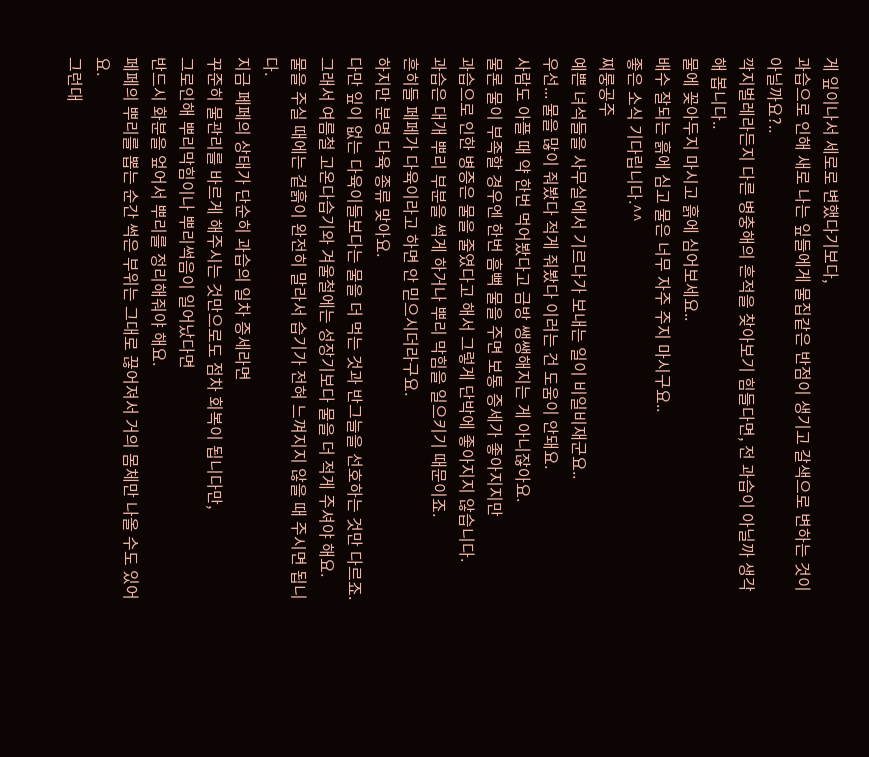게 잎이나서 세로로 변했다기보다,
과습으로 인해 새로 나는 잎들에게 물집같은 반점이 생기고 갈색으로 변하는 것이 아닐까요?..
깍지벌레라든지 다른 병충해의 흔적을 찾아보기 힘들다면, 전 과습이 아닐까 생각해 봅니다..
물에 꽂아두지 마시고 흙에 심어보세요..
배수 잘되는 흙에 심고 물은 너무 자주 주지 마시구요..
좋은 소식 기다립니다.^^
찌룽공주
예쁜 녀석들을 사무실에서 기르다가 보내는 일이 비일비재군요..
우선... 물을 많이 줘봤다 적게 줘봤다 이러는 건 도움이 안돼요.
사람도 아플 때 약 한번 먹어봤다고 금방 쌩쌩해지는 게 아니잖아요.
물론 물이 부족할 경우엔 한번 흠뻑 물을 주면 보통 증세가 좋아지지만
과습으로 인한 병증은 물을 줄였다고 해서 그렇게 단박에 좋아지지 않습니다.
과습은 대개 뿌리 부분을 썩게 하거나 뿌리 막힘을 일으키기 때문이죠.
흔히들 페페가 다육이라고 하면 안 믿으시더라구요.
하지만 분명 다육 종류 맞아요.
다만 잎이 없는 다육이들보다는 물을 더 먹는 것과 반그늘을 선호하는 것만 다르죠.
그래서 여름철 고온다습기와 겨울철에는 성장기보다 물을 더 적게 주셔야 해요.
물을 주실 때에는 겉흙이 완전히 말라서 습기가 전혀 느껴지지 않을 때 주시면 됩니다.
지금 페페의 상태가 단순히 과습의 일차 증세라면
꾸준히 물관리를 바르게 해주시는 것만으로도 점차 회복이 됩니다만,
그로인해 뿌리막힘이나 뿌리썩음이 일어났다면
반드시 화분을 엎어서 뿌리를 정리해줘야 해요.
페페의 뿌리를 뽑는 순간 썩은 부위는 그대로 끊어져서 거의 몸체만 나올 수도 있어요.
그런대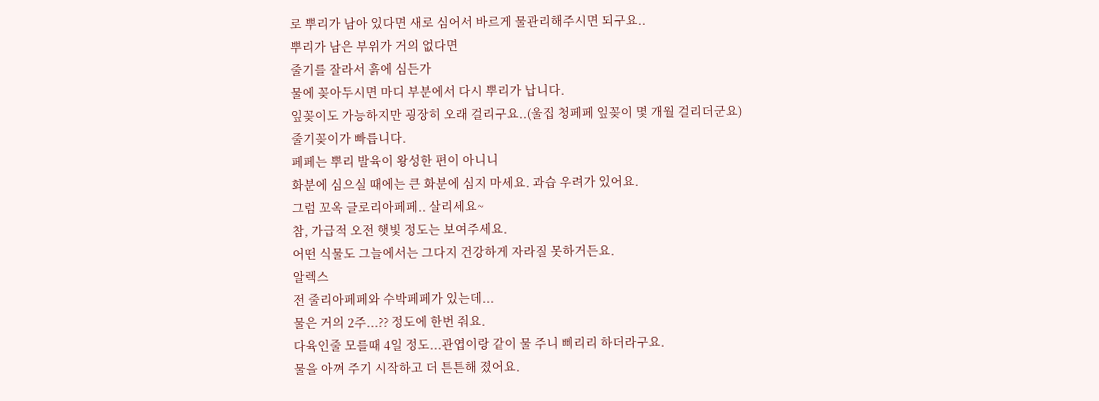로 뿌리가 남아 있다면 새로 심어서 바르게 물관리해주시면 되구요..
뿌리가 남은 부위가 거의 없다면
줄기를 잘라서 흙에 심든가
물에 꽂아두시면 마디 부분에서 다시 뿌리가 납니다.
잎꽂이도 가능하지만 굉장히 오래 걸리구요..(울집 청페페 잎꽂이 몇 개월 걸리더군요)
줄기꽂이가 빠릅니다.
페페는 뿌리 발육이 왕성한 편이 아니니
화분에 심으실 때에는 큰 화분에 심지 마세요. 과습 우려가 있어요.
그럼 꼬옥 글로리아페페.. 살리세요~
참, 가급적 오전 햇빛 정도는 보여주세요.
어떤 식물도 그늘에서는 그다지 건강하게 자라질 못하거든요.
알렉스
전 줄리아페페와 수박페페가 있는데...
물은 거의 2주...?? 정도에 한번 줘요.
다육인줄 모를때 4일 정도...관엽이랑 같이 물 주니 삐리리 하더라구요.
물을 아껴 주기 시작하고 더 튼튼해 졌어요.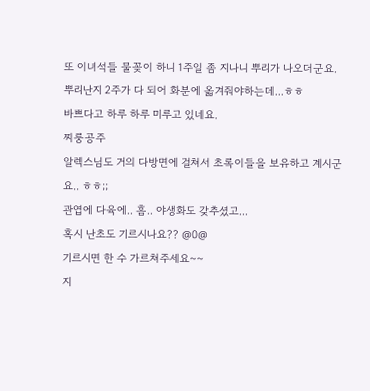또 이녀석들 물꽂이 하니 1주일 좀 지나니 뿌리가 나오더군요.
뿌리난지 2주가 다 되어 화분에 옯겨줘야하는데...ㅎㅎ
바쁘다고 하루 하루 미루고 있네요.
찌룽공주
알렉스님도 거의 다방면에 걸쳐서 초록이들을 보유하고 계시군요.. ㅎㅎ;;
관엽에 다육에.. 흠.. 야생화도 갖추셨고...
혹시 난초도 기르시나요?? @0@
기르시면 한 수 가르쳐주세요~~
지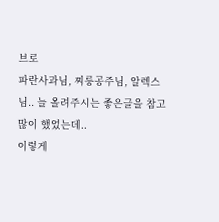브로
파란사과님, 찌룽공주님, 알렉스님.. 늘 올려주시는 좋은글을 참고 많이 했었는데..
이렇게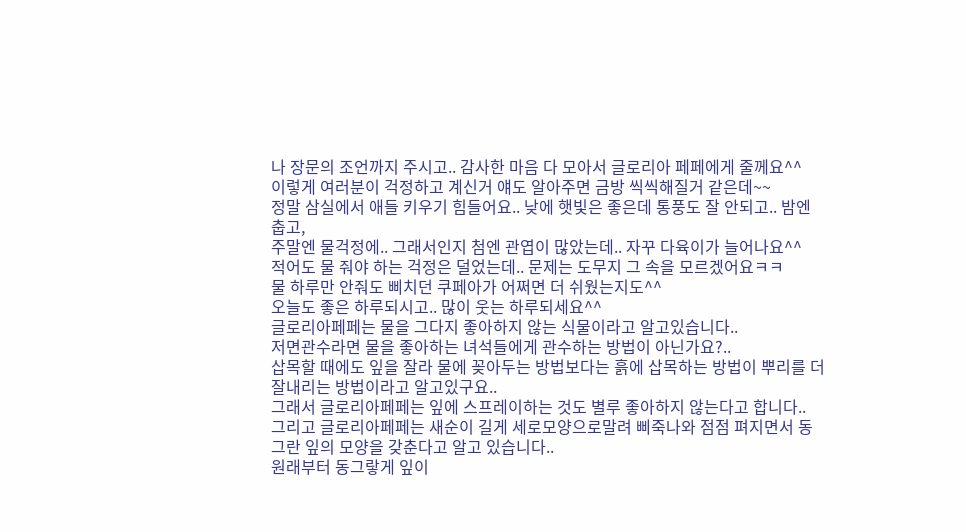나 장문의 조언까지 주시고.. 감사한 마음 다 모아서 글로리아 페페에게 줄께요^^
이렇게 여러분이 걱정하고 계신거 얘도 알아주면 금방 씩씩해질거 같은데~~
정말 삼실에서 애들 키우기 힘들어요.. 낮에 햇빛은 좋은데 통풍도 잘 안되고.. 밤엔 춥고,
주말엔 물걱정에.. 그래서인지 첨엔 관엽이 많았는데.. 자꾸 다육이가 늘어나요^^
적어도 물 줘야 하는 걱정은 덜었는데.. 문제는 도무지 그 속을 모르겠어요ㅋㅋ
물 하루만 안줘도 삐치던 쿠페아가 어쩌면 더 쉬웠는지도^^
오늘도 좋은 하루되시고.. 많이 웃는 하루되세요^^
글로리아페페는 물을 그다지 좋아하지 않는 식물이라고 알고있습니다..
저면관수라면 물을 좋아하는 녀석들에게 관수하는 방법이 아닌가요?..
삽목할 때에도 잎을 잘라 물에 꽂아두는 방법보다는 흙에 삽목하는 방법이 뿌리를 더 잘내리는 방법이라고 알고있구요..
그래서 글로리아페페는 잎에 스프레이하는 것도 별루 좋아하지 않는다고 합니다..
그리고 글로리아페페는 새순이 길게 세로모양으로말려 삐죽나와 점점 펴지면서 동그란 잎의 모양을 갖춘다고 알고 있습니다..
원래부터 동그랗게 잎이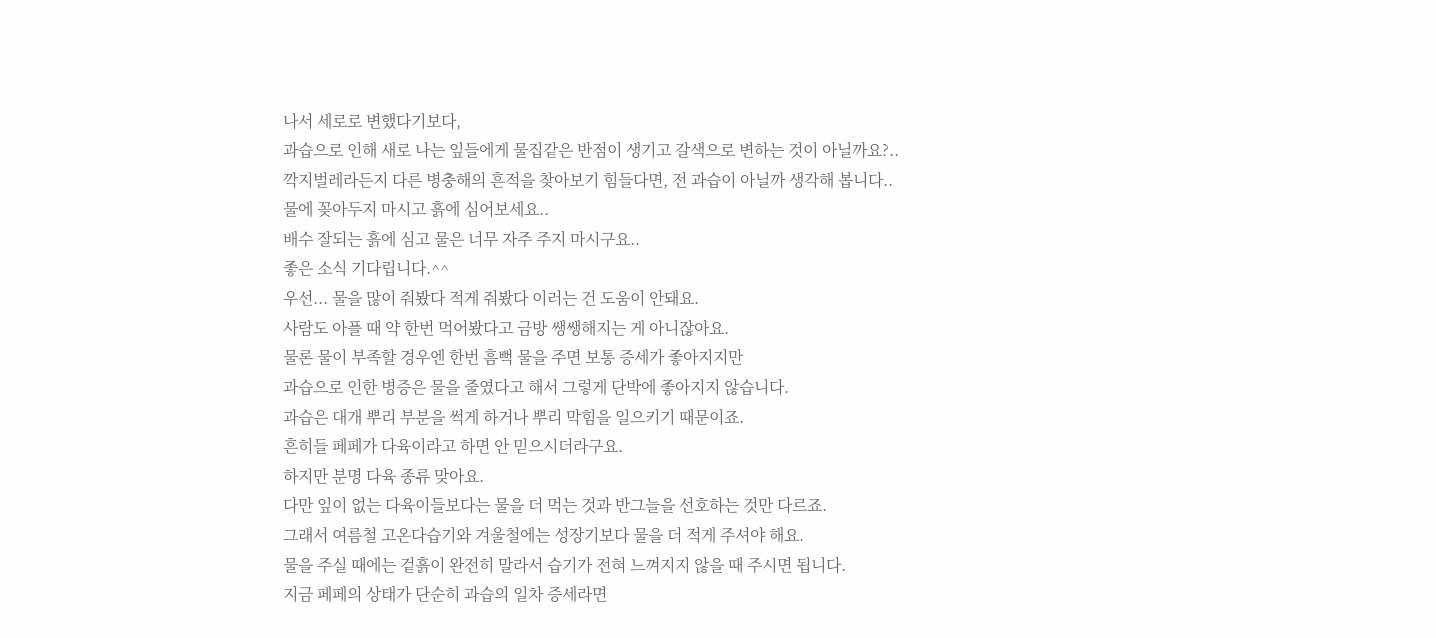나서 세로로 변했다기보다,
과습으로 인해 새로 나는 잎들에게 물집같은 반점이 생기고 갈색으로 변하는 것이 아닐까요?..
깍지벌레라든지 다른 병충해의 흔적을 찾아보기 힘들다면, 전 과습이 아닐까 생각해 봅니다..
물에 꽂아두지 마시고 흙에 심어보세요..
배수 잘되는 흙에 심고 물은 너무 자주 주지 마시구요..
좋은 소식 기다립니다.^^
우선... 물을 많이 줘봤다 적게 줘봤다 이러는 건 도움이 안돼요.
사람도 아플 때 약 한번 먹어봤다고 금방 쌩쌩해지는 게 아니잖아요.
물론 물이 부족할 경우엔 한번 흠뻑 물을 주면 보통 증세가 좋아지지만
과습으로 인한 병증은 물을 줄였다고 해서 그렇게 단박에 좋아지지 않습니다.
과습은 대개 뿌리 부분을 썩게 하거나 뿌리 막힘을 일으키기 때문이죠.
흔히들 페페가 다육이라고 하면 안 믿으시더라구요.
하지만 분명 다육 종류 맞아요.
다만 잎이 없는 다육이들보다는 물을 더 먹는 것과 반그늘을 선호하는 것만 다르죠.
그래서 여름철 고온다습기와 겨울철에는 성장기보다 물을 더 적게 주셔야 해요.
물을 주실 때에는 겉흙이 완전히 말라서 습기가 전혀 느껴지지 않을 때 주시면 됩니다.
지금 페페의 상태가 단순히 과습의 일차 증세라면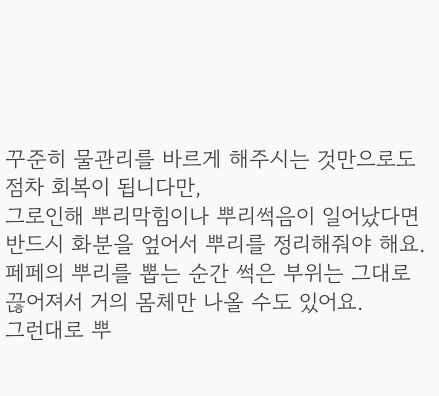꾸준히 물관리를 바르게 해주시는 것만으로도 점차 회복이 됩니다만,
그로인해 뿌리막힘이나 뿌리썩음이 일어났다면
반드시 화분을 엎어서 뿌리를 정리해줘야 해요.
페페의 뿌리를 뽑는 순간 썩은 부위는 그대로 끊어져서 거의 몸체만 나올 수도 있어요.
그런대로 뿌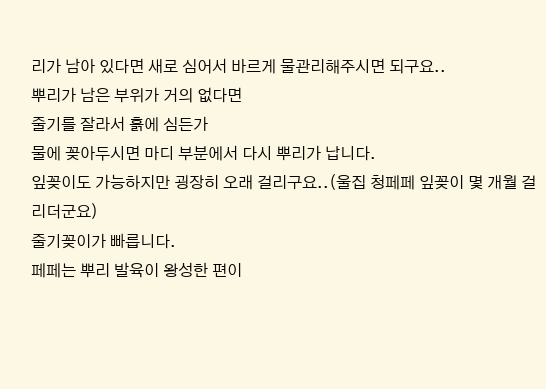리가 남아 있다면 새로 심어서 바르게 물관리해주시면 되구요..
뿌리가 남은 부위가 거의 없다면
줄기를 잘라서 흙에 심든가
물에 꽂아두시면 마디 부분에서 다시 뿌리가 납니다.
잎꽂이도 가능하지만 굉장히 오래 걸리구요..(울집 청페페 잎꽂이 몇 개월 걸리더군요)
줄기꽂이가 빠릅니다.
페페는 뿌리 발육이 왕성한 편이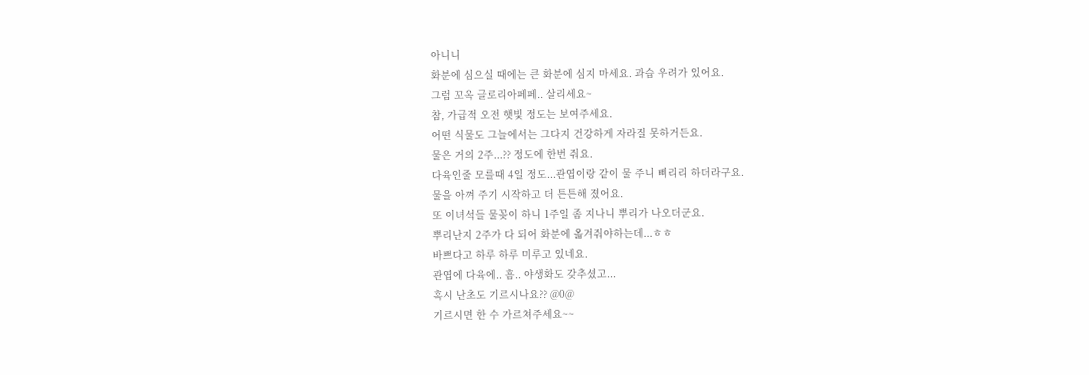아니니
화분에 심으실 때에는 큰 화분에 심지 마세요. 과습 우려가 있어요.
그럼 꼬옥 글로리아페페.. 살리세요~
참, 가급적 오전 햇빛 정도는 보여주세요.
어떤 식물도 그늘에서는 그다지 건강하게 자라질 못하거든요.
물은 거의 2주...?? 정도에 한번 줘요.
다육인줄 모를때 4일 정도...관엽이랑 같이 물 주니 삐리리 하더라구요.
물을 아껴 주기 시작하고 더 튼튼해 졌어요.
또 이녀석들 물꽂이 하니 1주일 좀 지나니 뿌리가 나오더군요.
뿌리난지 2주가 다 되어 화분에 옯겨줘야하는데...ㅎㅎ
바쁘다고 하루 하루 미루고 있네요.
관엽에 다육에.. 흠.. 야생화도 갖추셨고...
혹시 난초도 기르시나요?? @0@
기르시면 한 수 가르쳐주세요~~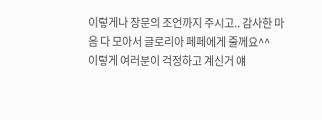이렇게나 장문의 조언까지 주시고.. 감사한 마음 다 모아서 글로리아 페페에게 줄께요^^
이렇게 여러분이 걱정하고 계신거 얘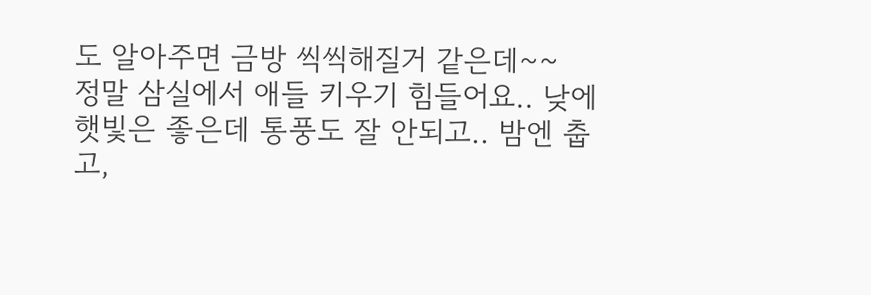도 알아주면 금방 씩씩해질거 같은데~~
정말 삼실에서 애들 키우기 힘들어요.. 낮에 햇빛은 좋은데 통풍도 잘 안되고.. 밤엔 춥고,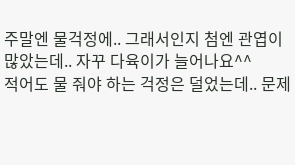주말엔 물걱정에.. 그래서인지 첨엔 관엽이 많았는데.. 자꾸 다육이가 늘어나요^^
적어도 물 줘야 하는 걱정은 덜었는데.. 문제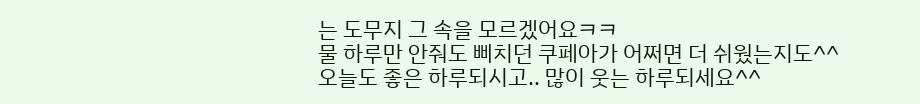는 도무지 그 속을 모르겠어요ㅋㅋ
물 하루만 안줘도 삐치던 쿠페아가 어쩌면 더 쉬웠는지도^^
오늘도 좋은 하루되시고.. 많이 웃는 하루되세요^^